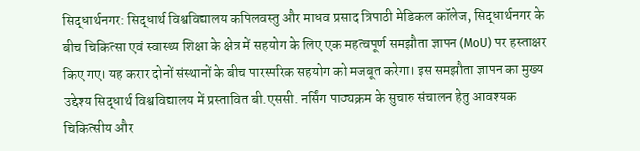सिद्धार्थनगर: सिद्धार्थ विश्वविद्यालय कपिलवस्तु और माधव प्रसाद त्रिपाठी मेडिकल कॉलेज, सिद्धार्थनगर के बीच चिकित्सा एवं स्वास्थ्य शिक्षा के क्षेत्र में सहयोग के लिए एक महत्वपूर्ण समझौता ज्ञापन (MoU) पर हस्ताक्षर किए गए। यह करार दोनों संस्थानों के बीच पारस्परिक सहयोग को मजबूत करेगा। इस समझौता ज्ञापन का मुख्य उद्देश्य सिद्धार्थ विश्वविद्यालय में प्रस्तावित बी.एससी. नर्सिंग पाठ्यक्रम के सुचारु संचालन हेतु आवश्यक चिकित्सीय और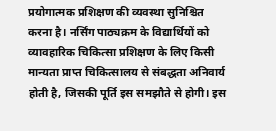प्रयोगात्मक प्रशिक्षण की व्यवस्था सुनिश्चित करना है। नर्सिंग पाठ्यक्रम के विद्यार्थियों को व्यावहारिक चिकित्सा प्रशिक्षण के लिए किसी मान्यता प्राप्त चिकित्सालय से संबद्धता अनिवार्य होती है, जिसकी पूर्ति इस समझौते से होगी। इस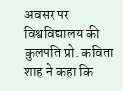अवसर पर विश्वविद्यालय की कुलपति प्रो. कविता शाह ने कहा कि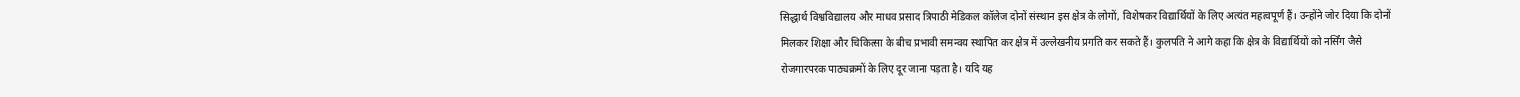सिद्धार्थ विश्वविद्यालय और माधव प्रसाद त्रिपाठी मेडिकल कॉलेज दोनों संस्थान इस क्षेत्र के लोगों, विशेषकर विद्यार्थियों के लिए अत्यंत महत्वपूर्ण हैं। उन्होंने जोर दिया कि दोनों मिलकर शिक्षा और चिकित्सा के बीच प्रभावी समन्वय स्थापित कर क्षेत्र में उल्लेखनीय प्रगति कर सकते हैं। कुलपति ने आगे कहा कि क्षेत्र के विद्यार्थियों को नर्सिंग जैसे रोजगारपरक पाठ्यक्रमों के लिए दूर जाना पड़ता है। यदि यह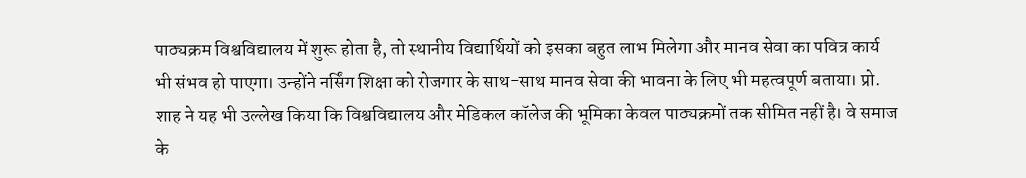पाठ्यक्रम विश्वविद्यालय में शुरू होता है, तो स्थानीय विद्यार्थियों को इसका बहुत लाभ मिलेगा और मानव सेवा का पवित्र कार्य भी संभव हो पाएगा। उन्होंने नर्सिंग शिक्षा को रोजगार के साथ-साथ मानव सेवा की भावना के लिए भी महत्वपूर्ण बताया। प्रो. शाह ने यह भी उल्लेख किया कि विश्वविद्यालय और मेडिकल कॉलेज की भूमिका केवल पाठ्यक्रमों तक सीमित नहीं है। वे समाज के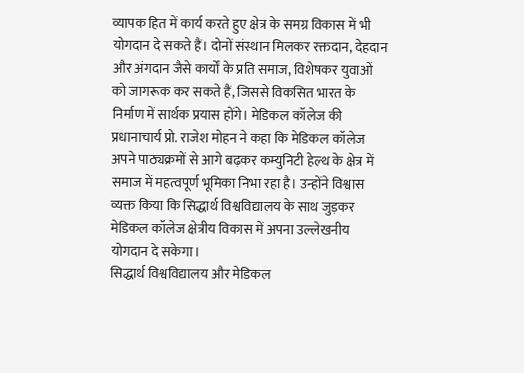व्यापक हित में कार्य करते हुए क्षेत्र के समग्र विकास में भी योगदान दे सकते हैं। दोनों संस्थान मिलकर रक्तदान, देहदान और अंगदान जैसे कार्यों के प्रति समाज, विशेषकर युवाओं को जागरूक कर सकते हैं, जिससे विकसित भारत के निर्माण में सार्थक प्रयास होंगे। मेडिकल कॉलेज की प्रधानाचार्य प्रो. राजेश मोहन ने कहा कि मेडिकल कॉलेज अपने पाठ्यक्रमों से आगे बढ़कर कम्युनिटी हेल्थ के क्षेत्र में समाज में महत्वपूर्ण भूमिका निभा रहा है। उन्होंने विश्वास व्यक्त किया कि सिद्धार्थ विश्वविद्यालय के साथ जुड़कर मेडिकल कॉलेज क्षेत्रीय विकास में अपना उल्लेखनीय योगदान दे सकेगा।
सिद्धार्थ विश्वविद्यालय और मेडिकल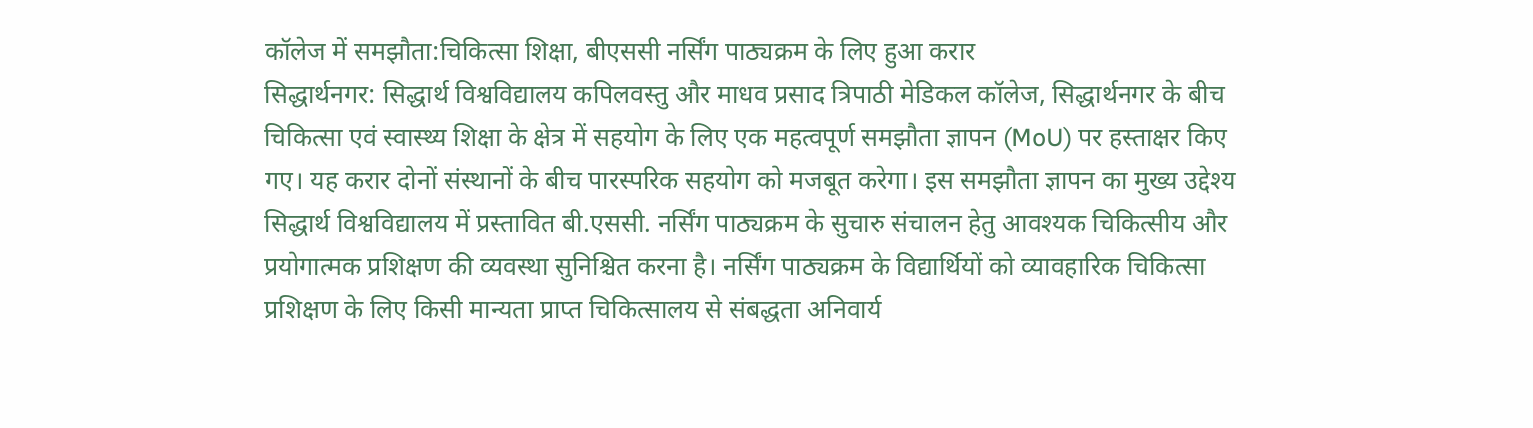कॉलेज में समझौता:चिकित्सा शिक्षा, बीएससी नर्सिंग पाठ्यक्रम के लिए हुआ करार
सिद्धार्थनगर: सिद्धार्थ विश्वविद्यालय कपिलवस्तु और माधव प्रसाद त्रिपाठी मेडिकल कॉलेज, सिद्धार्थनगर के बीच चिकित्सा एवं स्वास्थ्य शिक्षा के क्षेत्र में सहयोग के लिए एक महत्वपूर्ण समझौता ज्ञापन (MoU) पर हस्ताक्षर किए गए। यह करार दोनों संस्थानों के बीच पारस्परिक सहयोग को मजबूत करेगा। इस समझौता ज्ञापन का मुख्य उद्देश्य सिद्धार्थ विश्वविद्यालय में प्रस्तावित बी.एससी. नर्सिंग पाठ्यक्रम के सुचारु संचालन हेतु आवश्यक चिकित्सीय और प्रयोगात्मक प्रशिक्षण की व्यवस्था सुनिश्चित करना है। नर्सिंग पाठ्यक्रम के विद्यार्थियों को व्यावहारिक चिकित्सा प्रशिक्षण के लिए किसी मान्यता प्राप्त चिकित्सालय से संबद्धता अनिवार्य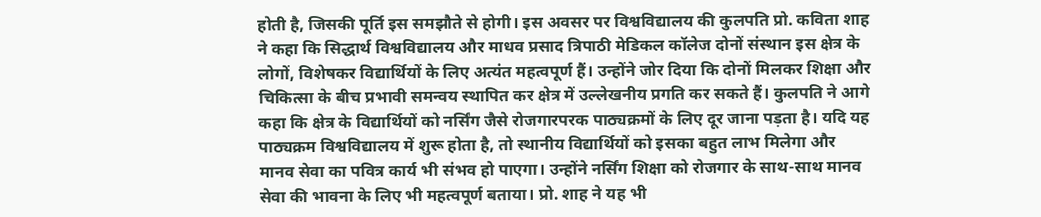होती है, जिसकी पूर्ति इस समझौते से होगी। इस अवसर पर विश्वविद्यालय की कुलपति प्रो. कविता शाह ने कहा कि सिद्धार्थ विश्वविद्यालय और माधव प्रसाद त्रिपाठी मेडिकल कॉलेज दोनों संस्थान इस क्षेत्र के लोगों, विशेषकर विद्यार्थियों के लिए अत्यंत महत्वपूर्ण हैं। उन्होंने जोर दिया कि दोनों मिलकर शिक्षा और चिकित्सा के बीच प्रभावी समन्वय स्थापित कर क्षेत्र में उल्लेखनीय प्रगति कर सकते हैं। कुलपति ने आगे कहा कि क्षेत्र के विद्यार्थियों को नर्सिंग जैसे रोजगारपरक पाठ्यक्रमों के लिए दूर जाना पड़ता है। यदि यह पाठ्यक्रम विश्वविद्यालय में शुरू होता है, तो स्थानीय विद्यार्थियों को इसका बहुत लाभ मिलेगा और मानव सेवा का पवित्र कार्य भी संभव हो पाएगा। उन्होंने नर्सिंग शिक्षा को रोजगार के साथ-साथ मानव सेवा की भावना के लिए भी महत्वपूर्ण बताया। प्रो. शाह ने यह भी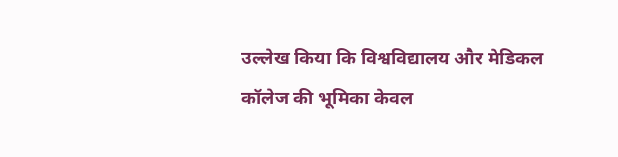उल्लेख किया कि विश्वविद्यालय और मेडिकल कॉलेज की भूमिका केवल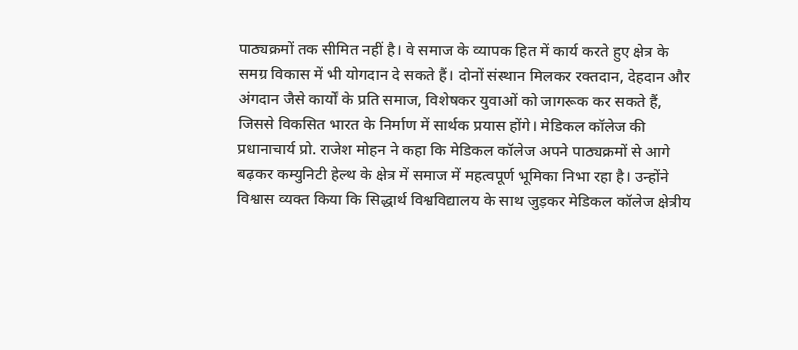पाठ्यक्रमों तक सीमित नहीं है। वे समाज के व्यापक हित में कार्य करते हुए क्षेत्र के समग्र विकास में भी योगदान दे सकते हैं। दोनों संस्थान मिलकर रक्तदान, देहदान और अंगदान जैसे कार्यों के प्रति समाज, विशेषकर युवाओं को जागरूक कर सकते हैं, जिससे विकसित भारत के निर्माण में सार्थक प्रयास होंगे। मेडिकल कॉलेज की प्रधानाचार्य प्रो. राजेश मोहन ने कहा कि मेडिकल कॉलेज अपने पाठ्यक्रमों से आगे बढ़कर कम्युनिटी हेल्थ के क्षेत्र में समाज में महत्वपूर्ण भूमिका निभा रहा है। उन्होंने विश्वास व्यक्त किया कि सिद्धार्थ विश्वविद्यालय के साथ जुड़कर मेडिकल कॉलेज क्षेत्रीय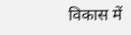विकास में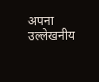अपना उल्लेखनीय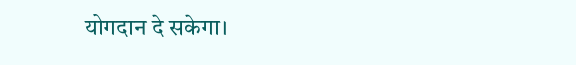योगदान दे सकेगा।